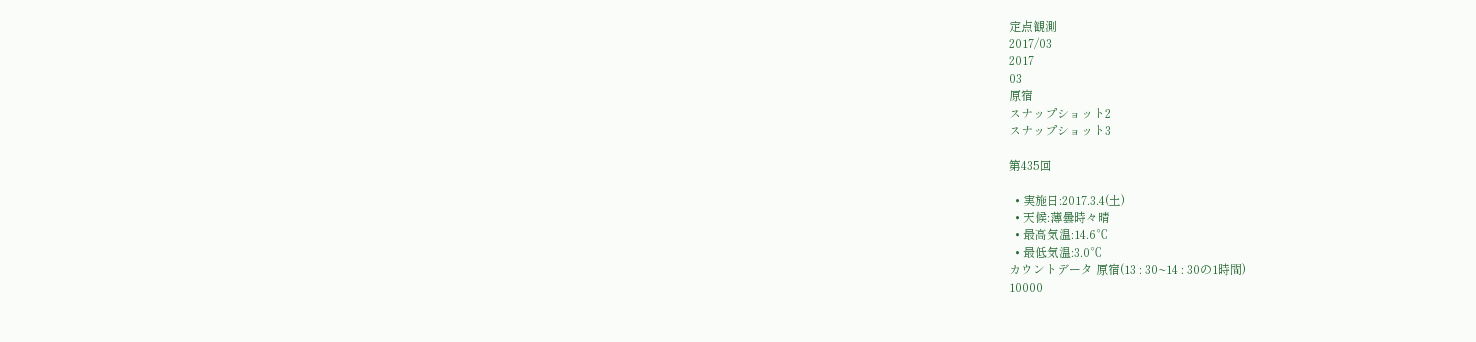定点観測
2017/03
2017
03
原宿
スナップショット2
スナップショット3

第435回

  • 実施日:2017.3.4(土)
  • 天候:薄曇時々晴
  • 最高気温:14.6℃
  • 最低気温:3.0℃
カウントデータ 原宿(13 : 30~14 : 30の1時間)
10000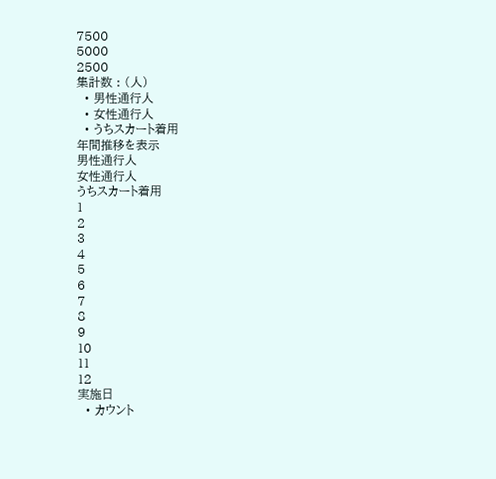7500
5000
2500
集計数 : (人)
  • 男性通行人
  • 女性通行人
  • うちスカート着用
年間推移を表示
男性通行人
女性通行人
うちスカート着用
1
2
3
4
5
6
7
8
9
10
11
12
実施日
  • カウント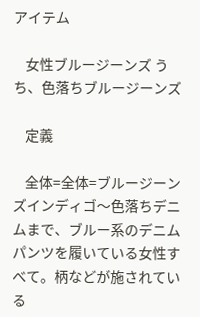アイテム

    女性ブルージーンズ うち、色落ちブルージーンズ

    定義

    全体=全体=ブルージーンズインディゴ〜色落ちデニムまで、ブルー系のデニムパンツを履いている女性すべて。柄などが施されている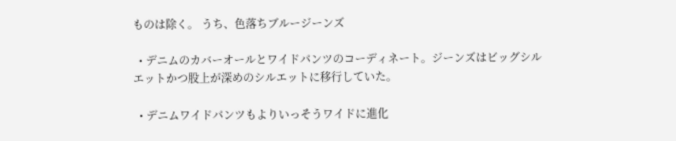ものは除く。 うち、色落ちブルージーンズ

  • デニムのカバーオールとワイドパンツのコーディネート。ジーンズはビッグシルエットかつ股上が深めのシルエットに移行していた。

  • デニムワイドパンツもよりいっそうワイドに進化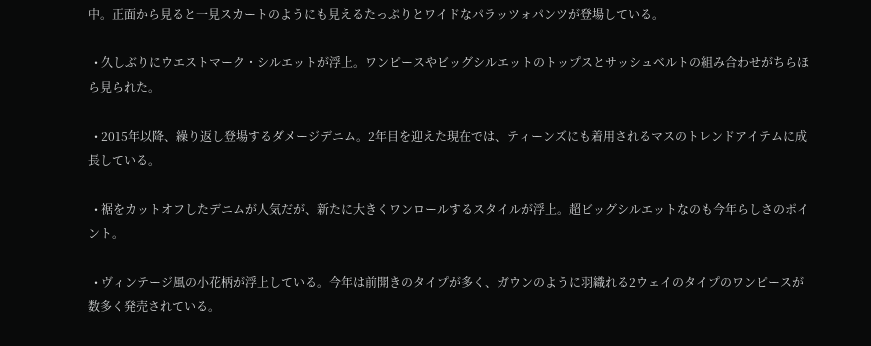中。正面から見ると一見スカートのようにも見えるたっぷりとワイドなパラッツォパンツが登場している。

  • 久しぶりにウエストマーク・シルエットが浮上。ワンピースやビッグシルエットのトップスとサッシュベルトの組み合わせがちらほら見られた。

  • 2015年以降、繰り返し登場するダメージデニム。2年目を迎えた現在では、ティーンズにも着用されるマスのトレンドアイテムに成長している。

  • 裾をカットオフしたデニムが人気だが、新たに大きくワンロールするスタイルが浮上。超ビッグシルエットなのも今年らしさのポイント。

  • ヴィンテージ風の小花柄が浮上している。今年は前開きのタイプが多く、ガウンのように羽織れる2ウェイのタイプのワンピースが数多く発売されている。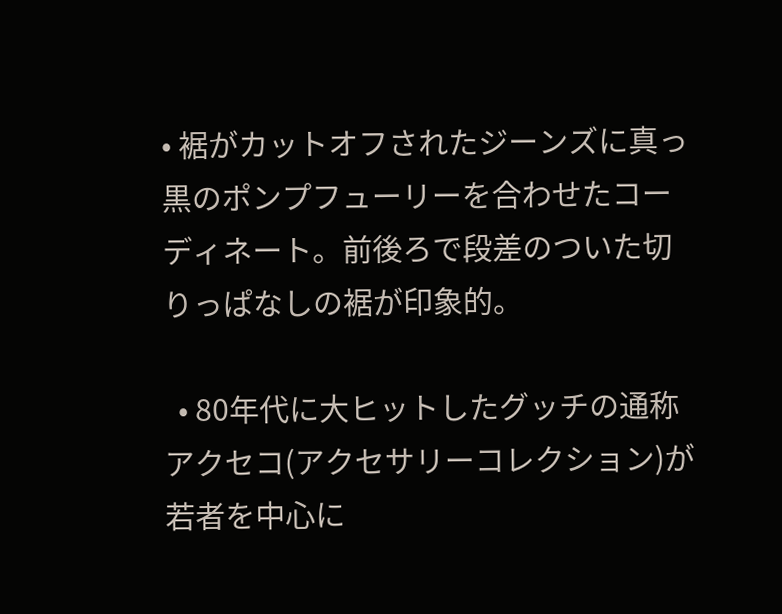• 裾がカットオフされたジーンズに真っ黒のポンプフューリーを合わせたコーディネート。前後ろで段差のついた切りっぱなしの裾が印象的。

  • 80年代に大ヒットしたグッチの通称アクセコ(アクセサリーコレクション)が若者を中心に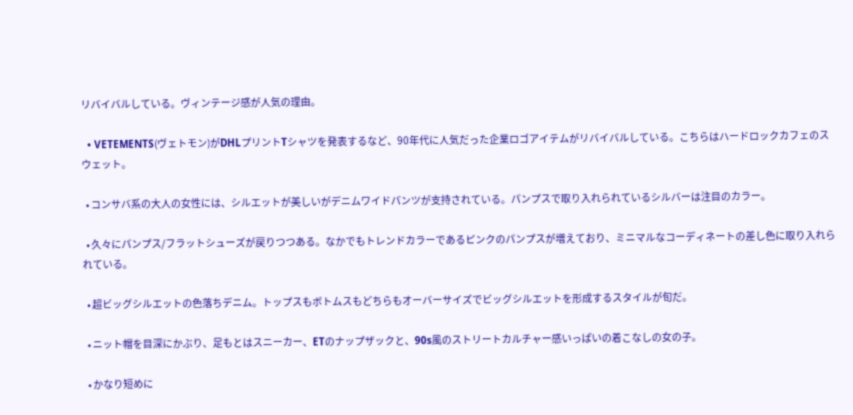リバイバルしている。ヴィンテージ感が人気の理由。

  • VETEMENTS(ヴェトモン)がDHLプリントTシャツを発表するなど、90年代に人気だった企業ロゴアイテムがリバイバルしている。こちらはハードロックカフェのスウェット。

  • コンサバ系の大人の女性には、シルエットが美しいがデニムワイドパンツが支持されている。パンプスで取り入れられているシルバーは注目のカラー。

  • 久々にパンプス/フラットシューズが戻りつつある。なかでもトレンドカラーであるピンクのパンプスが増えており、ミニマルなコーディネートの差し色に取り入れられている。

  • 超ビッグシルエットの色落ちデニム。トップスもボトムスもどちらもオーバーサイズでビッグシルエットを形成するスタイルが旬だ。

  • ニット帽を目深にかぶり、足もとはスニーカー、ETのナップザックと、90s風のストリートカルチャー感いっぱいの着こなしの女の子。

  • かなり短めに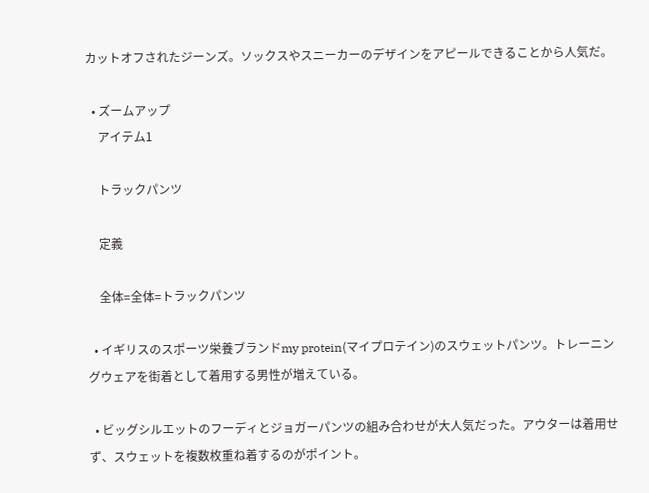カットオフされたジーンズ。ソックスやスニーカーのデザインをアピールできることから人気だ。

  • ズームアップ
    アイテム1

    トラックパンツ

    定義

    全体=全体=トラックパンツ

  • イギリスのスポーツ栄養ブランドmy protein(マイプロテイン)のスウェットパンツ。トレーニングウェアを街着として着用する男性が増えている。

  • ビッグシルエットのフーディとジョガーパンツの組み合わせが大人気だった。アウターは着用せず、スウェットを複数枚重ね着するのがポイント。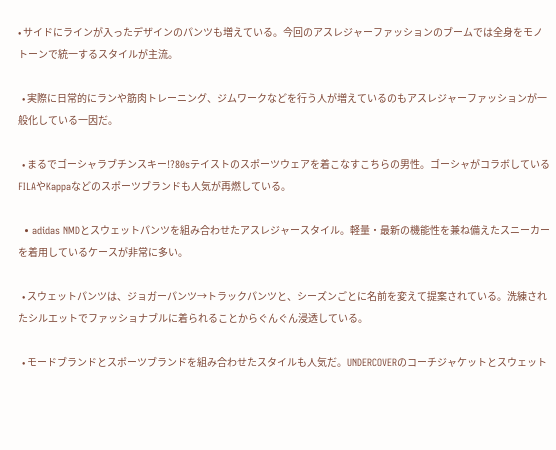• サイドにラインが入ったデザインのパンツも増えている。今回のアスレジャーファッションのブームでは全身をモノトーンで統一するスタイルが主流。

  • 実際に日常的にランや筋肉トレーニング、ジムワークなどを行う人が増えているのもアスレジャーファッションが一般化している一因だ。

  • まるでゴーシャラブチンスキー!?80sテイストのスポーツウェアを着こなすこちらの男性。ゴーシャがコラボしているFILAやKappaなどのスポーツブランドも人気が再燃している。

  • adidas NMDとスウェットパンツを組み合わせたアスレジャースタイル。軽量・最新の機能性を兼ね備えたスニーカーを着用しているケースが非常に多い。

  • スウェットパンツは、ジョガーパンツ→トラックパンツと、シーズンごとに名前を変えて提案されている。洗練されたシルエットでファッショナブルに着られることからぐんぐん浸透している。

  • モードブランドとスポーツブランドを組み合わせたスタイルも人気だ。UNDERCOVERのコーチジャケットとスウェット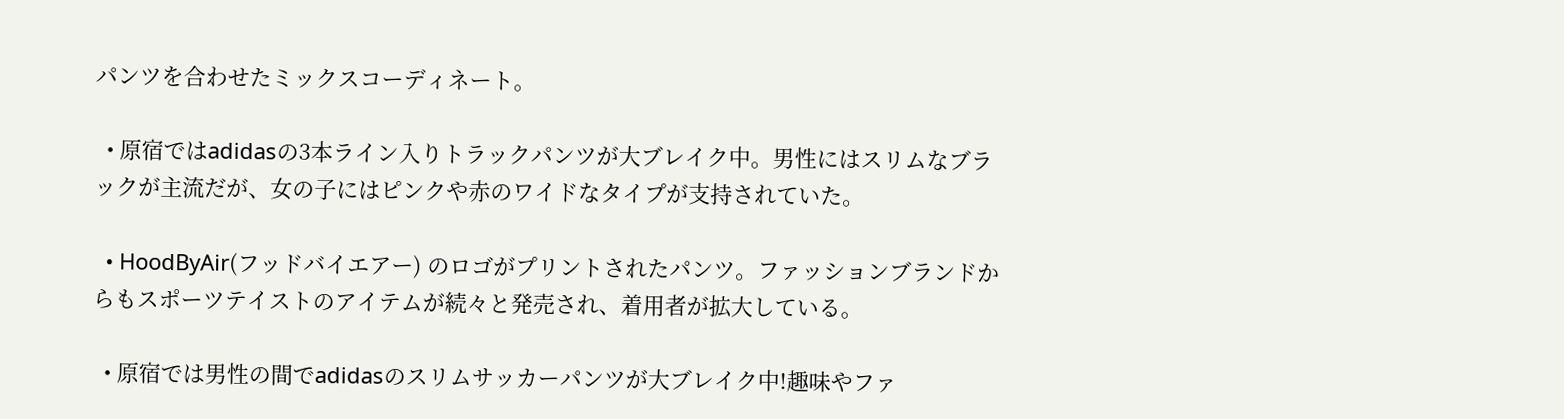パンツを合わせたミックスコーディネート。

  • 原宿ではadidasの3本ライン入りトラックパンツが大ブレイク中。男性にはスリムなブラックが主流だが、女の子にはピンクや赤のワイドなタイプが支持されていた。

  • HoodByAir(フッドバイエアー) のロゴがプリントされたパンツ。ファッションブランドからもスポーツテイストのアイテムが続々と発売され、着用者が拡大している。

  • 原宿では男性の間でadidasのスリムサッカーパンツが大ブレイク中!趣味やファ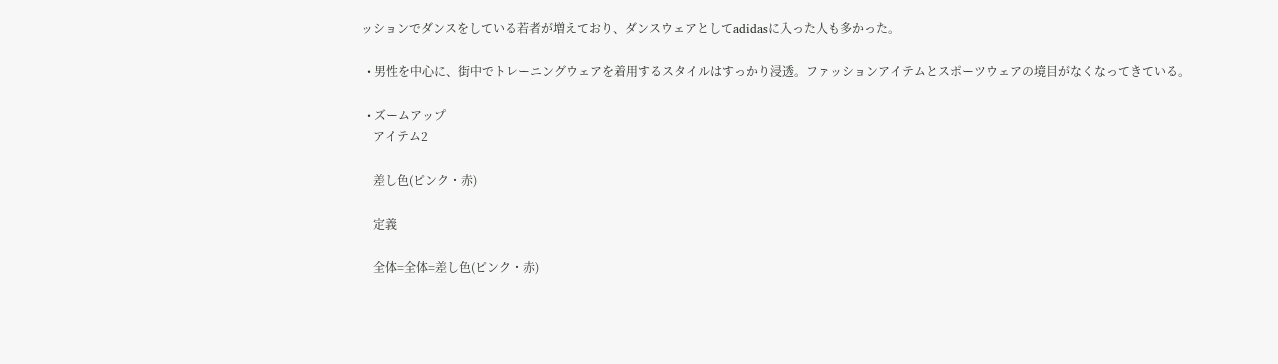ッションでダンスをしている若者が増えており、ダンスウェアとしてadidasに入った人も多かった。

  • 男性を中心に、街中でトレーニングウェアを着用するスタイルはすっかり浸透。ファッションアイテムとスポーツウェアの境目がなくなってきている。

  • ズームアップ
    アイテム2

    差し色(ピンク・赤)

    定義

    全体=全体=差し色(ピンク・赤)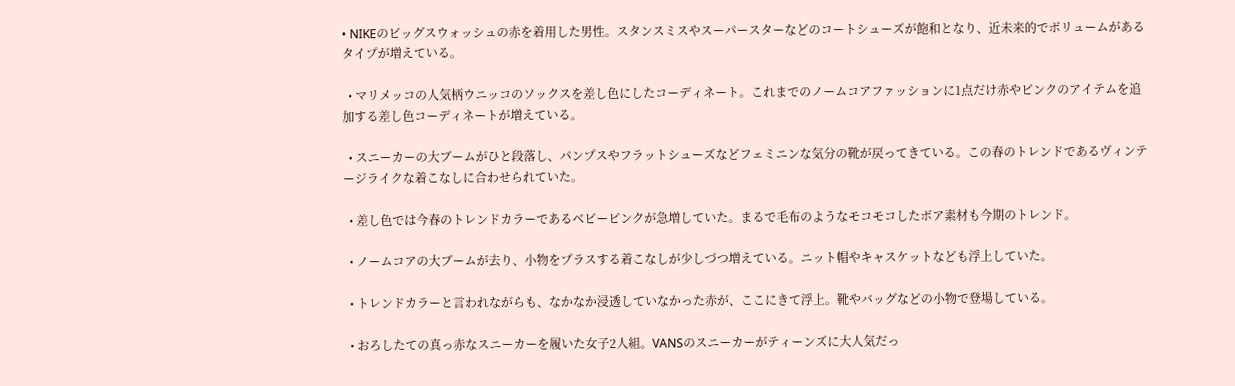• NIKEのビッグスウォッシュの赤を着用した男性。スタンスミスやスーパースターなどのコートシューズが飽和となり、近未来的でボリュームがあるタイプが増えている。

  • マリメッコの人気柄ウニッコのソックスを差し色にしたコーディネート。これまでのノームコアファッションに1点だけ赤やピンクのアイテムを追加する差し色コーディネートが増えている。

  • スニーカーの大ブームがひと段落し、パンプスやフラットシューズなどフェミニンな気分の靴が戻ってきている。この春のトレンドであるヴィンテージライクな着こなしに合わせられていた。

  • 差し色では今春のトレンドカラーであるベビーピンクが急増していた。まるで毛布のようなモコモコしたボア素材も今期のトレンド。

  • ノームコアの大ブームが去り、小物をプラスする着こなしが少しづつ増えている。ニット帽やキャスケットなども浮上していた。

  • トレンドカラーと言われながらも、なかなか浸透していなかった赤が、ここにきて浮上。靴やバッグなどの小物で登場している。

  • おろしたての真っ赤なスニーカーを履いた女子2人組。VANSのスニーカーがティーンズに大人気だっ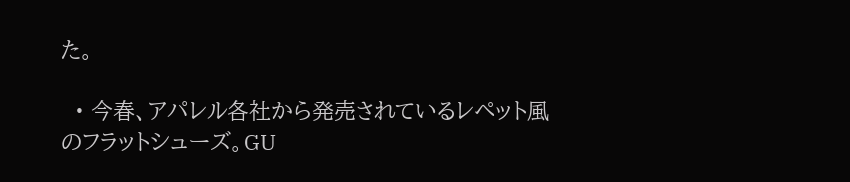た。

  • 今春、アパレル各社から発売されているレペット風のフラットシューズ。GU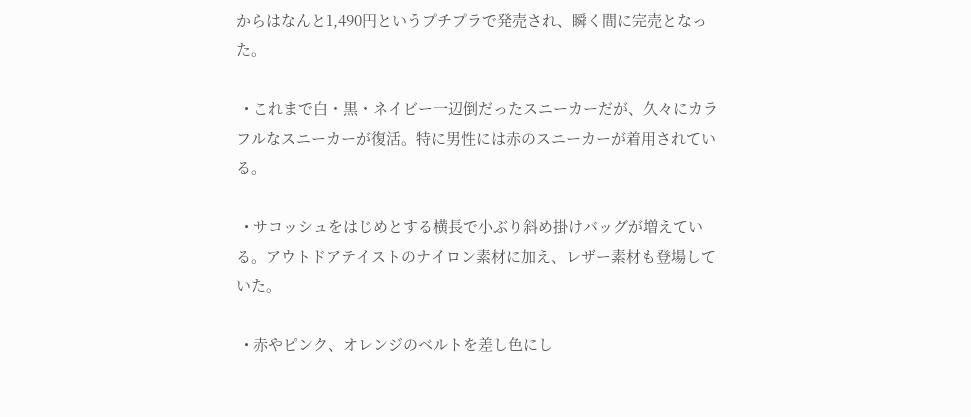からはなんと1,490円というプチプラで発売され、瞬く間に完売となった。

  • これまで白・黒・ネイビー一辺倒だったスニーカーだが、久々にカラフルなスニーカーが復活。特に男性には赤のスニーカーが着用されている。

  • サコッシュをはじめとする横長で小ぶり斜め掛けバッグが増えている。アウトドアテイストのナイロン素材に加え、レザー素材も登場していた。

  • 赤やピンク、オレンジのベルトを差し色にし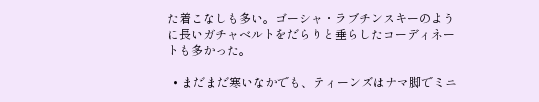た着こなしも多い。ゴーシャ・ラブチンスキーのように長いガチャベルトをだらりと垂らしたコーディネートも多かった。

  • まだまだ寒いなかでも、ティーンズはナマ脚でミニ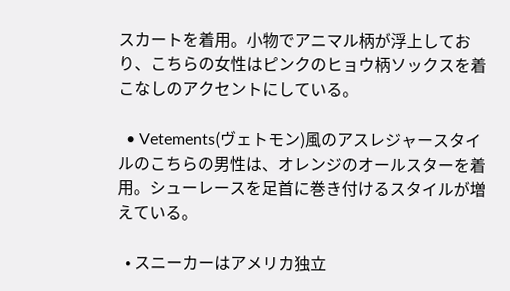スカートを着用。小物でアニマル柄が浮上しており、こちらの女性はピンクのヒョウ柄ソックスを着こなしのアクセントにしている。

  • Vetements(ヴェトモン)風のアスレジャースタイルのこちらの男性は、オレンジのオールスターを着用。シューレースを足首に巻き付けるスタイルが増えている。

  • スニーカーはアメリカ独立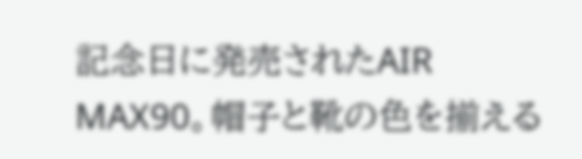記念日に発売されたAIR MAX90。帽子と靴の色を揃える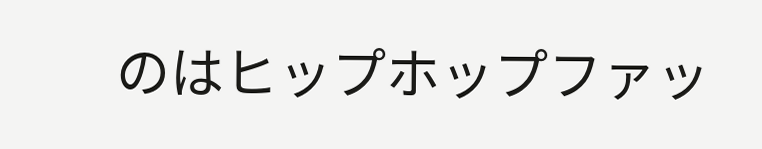のはヒップホップファッ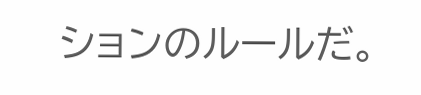ションのルールだ。